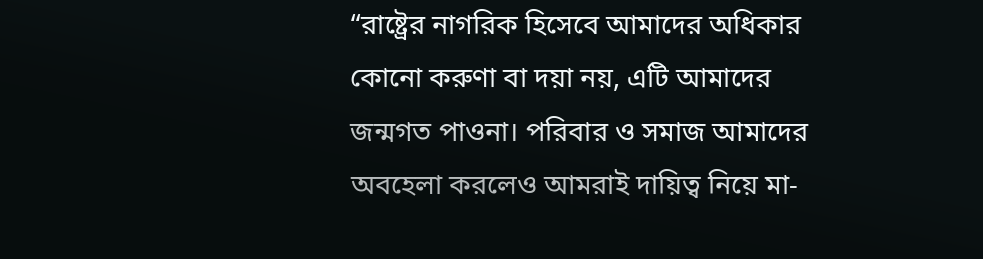“রাষ্ট্রের নাগরিক হিসেবে আমাদের অধিকার কোনো করুণা বা দয়া নয়, এটি আমাদের জন্মগত পাওনা। পরিবার ও সমাজ আমাদের অবহেলা করলেও আমরাই দায়িত্ব নিয়ে মা-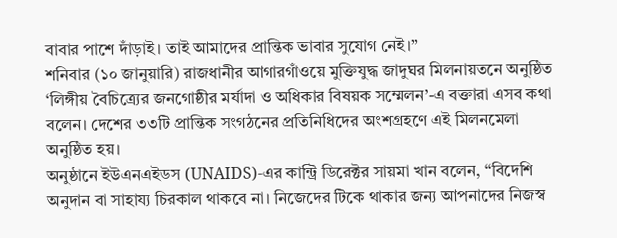বাবার পাশে দাঁড়াই। তাই আমাদের প্রান্তিক ভাবার সুযোগ নেই।”
শনিবার (১০ জানুয়ারি) রাজধানীর আগারগাঁওয়ে মুক্তিযুদ্ধ জাদুঘর মিলনায়তনে অনুষ্ঠিত ‘লিঙ্গীয় বৈচিত্র্যের জনগোষ্ঠীর মর্যাদা ও অধিকার বিষয়ক সম্মেলন’-এ বক্তারা এসব কথা বলেন। দেশের ৩৩টি প্রান্তিক সংগঠনের প্রতিনিধিদের অংশগ্রহণে এই মিলনমেলা অনুষ্ঠিত হয়।
অনুষ্ঠানে ইউএনএইডস (UNAIDS)-এর কান্ট্রি ডিরেক্টর সায়মা খান বলেন, “বিদেশি অনুদান বা সাহায্য চিরকাল থাকবে না। নিজেদের টিকে থাকার জন্য আপনাদের নিজস্ব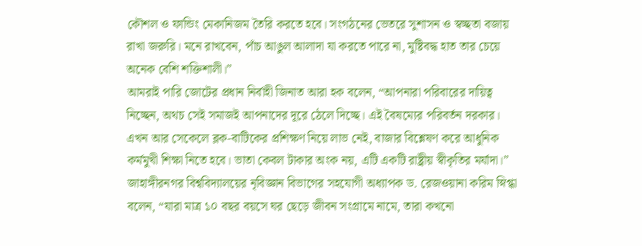কৌশল ও ফান্ডিং মেকানিজম তৈরি করতে হবে। সংগঠনের ভেতরে সুশাসন ও স্বচ্ছতা বজায় রাখা জরুরি। মনে রাখবেন, পাঁচ আঙুল আলাদা যা করতে পারে না, মুষ্টিবদ্ধ হাত তার চেয়ে অনেক বেশি শক্তিশালী।”
আমরাই পারি জোটের প্রধান নির্বাহী জিনাত আরা হক বলেন, “আপনারা পরিবারের দায়িত্ব নিচ্ছেন, অথচ সেই সমাজই আপনাদের দূরে ঠেলে দিচ্ছে। এই বৈষম্যের পরিবর্তন দরকার। এখন আর সেকেলে ব্লক-বাটিকের প্রশিক্ষণ নিয়ে লাভ নেই, বাজার বিশ্লেষণ করে আধুনিক কর্মমুখী শিক্ষা নিতে হবে। ভাতা কেবল টাকার অংক নয়, এটি একটি রাষ্ট্রীয় স্বীকৃতির মর্যাদা।”
জাহাঙ্গীরনগর বিশ্ববিদ্যালয়ের নৃবিজ্ঞান বিভাগের সহযোগী অধ্যাপক ড. রেজওয়ানা করিম স্নিগ্ধা বলেন, “যারা মাত্র ১০ বছর বয়সে ঘর ছেড়ে জীবন সংগ্রামে নামে, তারা কখনো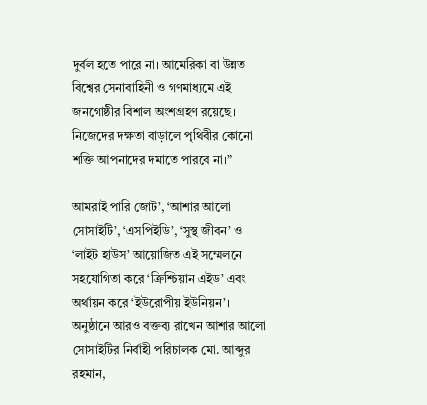দুর্বল হতে পারে না। আমেরিকা বা উন্নত বিশ্বের সেনাবাহিনী ও গণমাধ্যমে এই জনগোষ্ঠীর বিশাল অংশগ্রহণ রয়েছে। নিজেদের দক্ষতা বাড়ালে পৃথিবীর কোনো শক্তি আপনাদের দমাতে পারবে না।”

আমরাই পারি জোট’, ‘আশার আলো সোসাইটি’, ‘এসপিইডি’, ‘সুস্থ জীবন’ ও ‘লাইট হাউস’ আয়োজিত এই সম্মেলনে সহযোগিতা করে ‘ক্রিশ্চিয়ান এইড’ এবং অর্থায়ন করে ‘ইউরোপীয় ইউনিয়ন’।
অনুষ্ঠানে আরও বক্তব্য রাখেন আশার আলো সোসাইটির নির্বাহী পরিচালক মো. আব্দুর রহমান,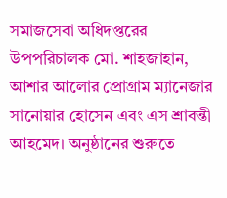সমাজসেবা অধিদপ্তরের উপপরিচালক মো. শাহজাহান, আশার আলোর প্রোগ্রাম ম্যানেজার সানোয়ার হোসেন এবং এস শ্রাবন্তী আহমেদ। অনুষ্ঠানের শুরুতে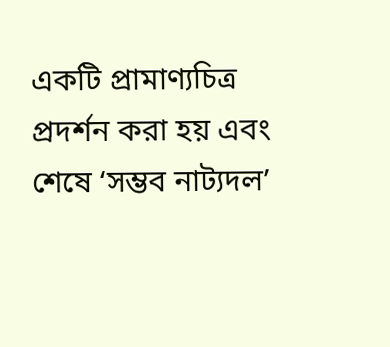একটি প্রামাণ্যচিত্র প্রদর্শন করা হয় এবং শেষে ‘সম্ভব নাট্যদল’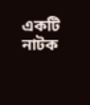একটি নাটক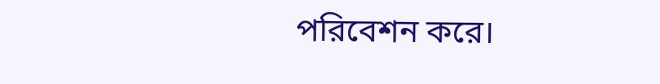পরিবেশন করে।